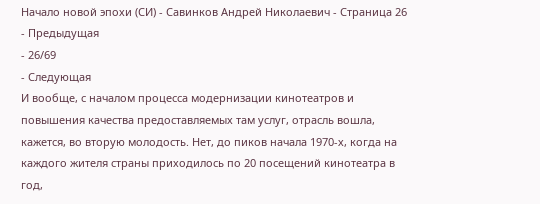Начало новой эпохи (СИ) - Савинков Андрей Николаевич - Страница 26
- Предыдущая
- 26/69
- Следующая
И вообще, с началом процесса модернизации кинотеатров и повышения качества предоставляемых там услуг, отрасль вошла, кажется, во вторую молодость. Нет, до пиков начала 1970-х, когда на каждого жителя страны приходилось по 20 посещений кинотеатра в год,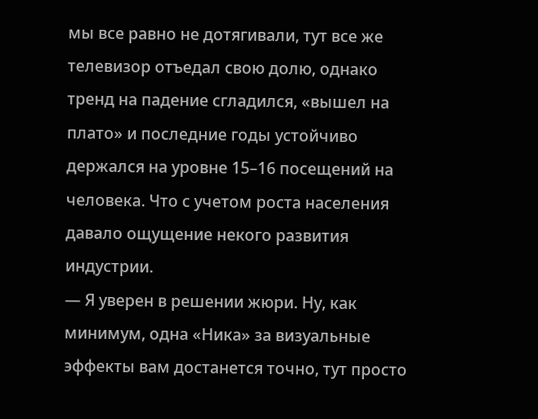мы все равно не дотягивали, тут все же телевизор отъедал свою долю, однако тренд на падение сгладился, «вышел на плато» и последние годы устойчиво держался на уровне 15–16 посещений на человека. Что с учетом роста населения давало ощущение некого развития индустрии.
— Я уверен в решении жюри. Ну, как минимум, одна «Ника» за визуальные эффекты вам достанется точно, тут просто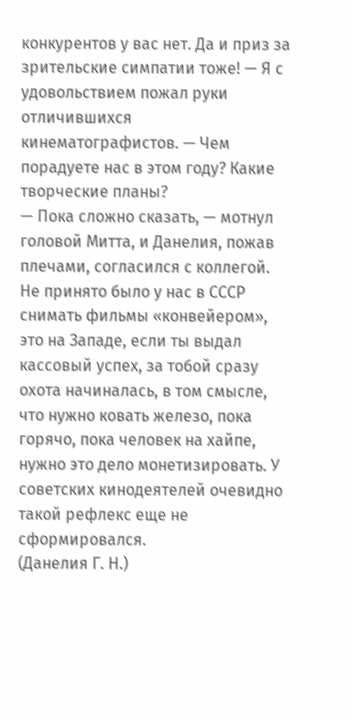конкурентов у вас нет. Да и приз за зрительские симпатии тоже! — Я с удовольствием пожал руки отличившихся кинематографистов. — Чем порадуете нас в этом году? Какие творческие планы?
— Пока сложно сказать, — мотнул головой Митта, и Данелия, пожав плечами, согласился с коллегой. Не принято было у нас в СССР снимать фильмы «конвейером», это на Западе, если ты выдал кассовый успех, за тобой сразу охота начиналась, в том смысле, что нужно ковать железо, пока горячо, пока человек на хайпе, нужно это дело монетизировать. У советских кинодеятелей очевидно такой рефлекс еще не сформировался.
(Данелия Г. Н.)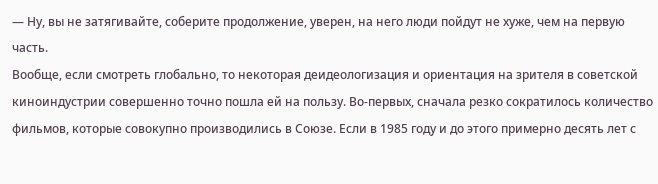— Ну, вы не затягивайте, соберите продолжение, уверен, на него люди пойдут не хуже, чем на первую часть.
Вообще, если смотреть глобально, то некоторая деидеологизация и ориентация на зрителя в советской киноиндустрии совершенно точно пошла ей на пользу. Во-первых, сначала резко сократилось количество фильмов, которые совокупно производились в Союзе. Если в 1985 году и до этого примерно десять лет с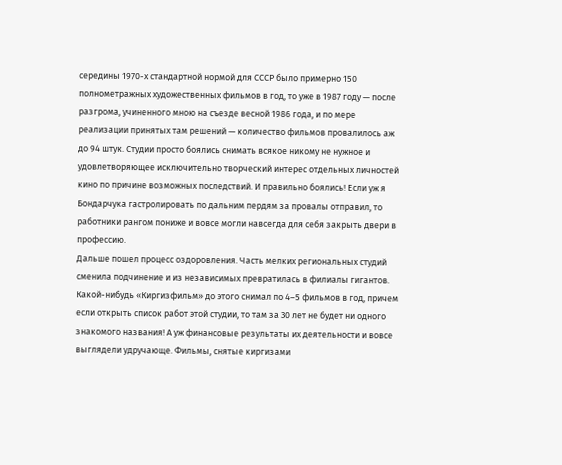середины 1970-х стандартной нормой для СССР было примерно 150 полнометражных художественных фильмов в год, то уже в 1987 году — после разгрома, учиненного мною на съезде весной 1986 года, и по мере реализации принятых там решений — количество фильмов провалилось аж до 94 штук. Студии просто боялись снимать всякое никому не нужное и удовлетворяющее исключительно творческий интерес отдельных личностей кино по причине возможных последствий. И правильно боялись! Если уж я Бондарчука гастролировать по дальним пердям за провалы отправил, то работники рангом пониже и вовсе могли навсегда для себя закрыть двери в профессию.
Дальше пошел процесс оздоровления. Часть мелких региональных студий сменила подчинение и из независимых превратилась в филиалы гигантов. Какой-нибудь «Киргизфильм» до этого снимал по 4–5 фильмов в год, причем если открыть список работ этой студии, то там за 30 лет не будет ни одного знакомого названия! А уж финансовые результаты их деятельности и вовсе выглядели удручающе. Фильмы, снятые киргизами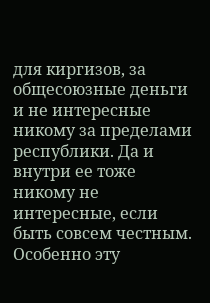для киргизов, за общесоюзные деньги и не интересные никому за пределами республики. Да и внутри ее тоже никому не интересные, если быть совсем честным.
Особенно эту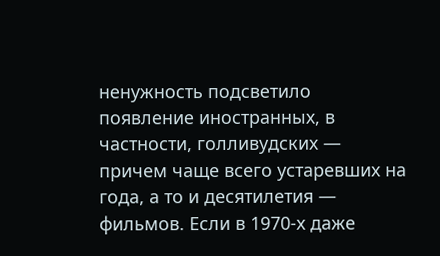ненужность подсветило появление иностранных, в частности, голливудских — причем чаще всего устаревших на года, а то и десятилетия — фильмов. Если в 1970-х даже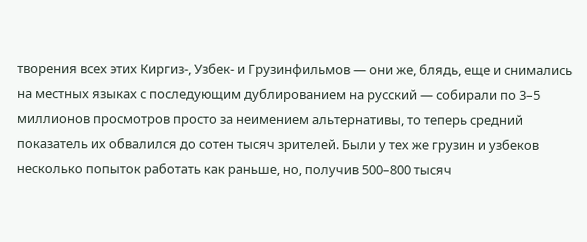творения всех этих Киргиз-, Узбек- и Грузинфильмов — они же, блядь, еще и снимались на местных языках с последующим дублированием на русский — собирали по 3–5 миллионов просмотров просто за неимением альтернативы, то теперь средний показатель их обвалился до сотен тысяч зрителей. Были у тех же грузин и узбеков несколько попыток работать как раньше, но, получив 500–800 тысяч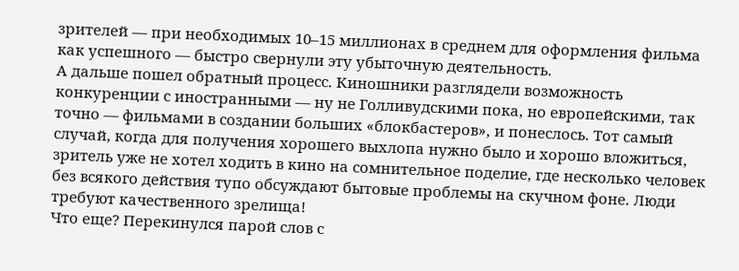зрителей — при необходимых 10–15 миллионах в среднем для оформления фильма как успешного — быстро свернули эту убыточную деятельность.
А дальше пошел обратный процесс. Киношники разглядели возможность конкуренции с иностранными — ну не Голливудскими пока, но европейскими, так точно — фильмами в создании больших «блокбастеров», и понеслось. Тот самый случай, когда для получения хорошего выхлопа нужно было и хорошо вложиться, зритель уже не хотел ходить в кино на сомнительное поделие, где несколько человек без всякого действия тупо обсуждают бытовые проблемы на скучном фоне. Люди требуют качественного зрелища!
Что еще? Перекинулся парой слов с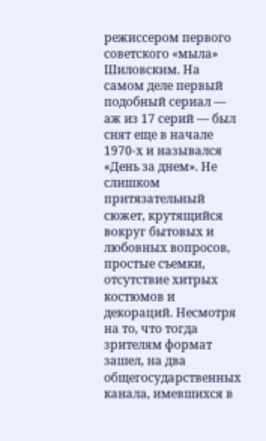режиссером первого советского «мыла» Шиловским. На самом деле первый подобный сериал — аж из 17 серий — был снят еще в начале 1970-х и назывался «День за днем». Не слишком притязательный сюжет, крутящийся вокруг бытовых и любовных вопросов, простые съемки, отсутствие хитрых костюмов и декораций. Несмотря на то, что тогда зрителям формат зашел, на два общегосударственных канала, имевшихся в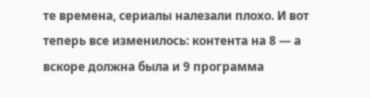те времена, сериалы налезали плохо. И вот теперь все изменилось: контента на 8 — а вскоре должна была и 9 программа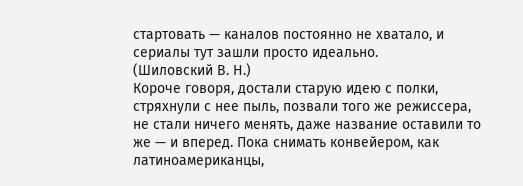стартовать — каналов постоянно не хватало, и сериалы тут зашли просто идеально.
(Шиловский В. Н.)
Короче говоря, достали старую идею с полки, стряхнули с нее пыль, позвали того же режиссера, не стали ничего менять, даже название оставили то же — и вперед. Пока снимать конвейером, как латиноамериканцы,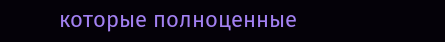которые полноценные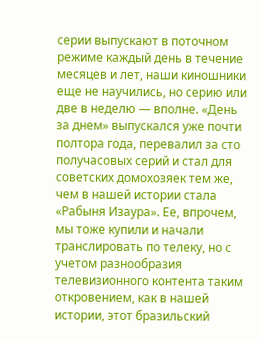серии выпускают в поточном режиме каждый день в течение месяцев и лет, наши киношники еще не научились, но серию или две в неделю — вполне. «День за днем» выпускался уже почти полтора года, перевалил за сто получасовых серий и стал для советских домохозяек тем же, чем в нашей истории стала «Рабыня Изаура». Ее, впрочем, мы тоже купили и начали транслировать по телеку, но с учетом разнообразия телевизионного контента таким откровением, как в нашей истории, этот бразильский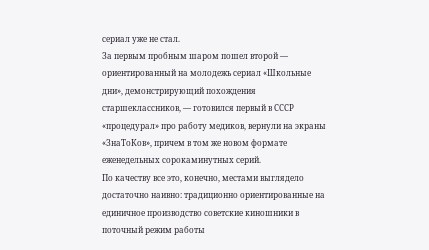сериал уже не стал.
За первым пробным шаром пошел второй — ориентированный на молодежь сериал «Школьные дни», демонстрирующий похождения старшеклассников, — готовился первый в СССР «процедурал» про работу медиков, вернули на экраны «ЗнаТоКов», причем в том же новом формате еженедельных сорокаминутных серий.
По качеству все это, конечно, местами выглядело достаточно наивно: традиционно ориентированные на единичное производство советские киношники в поточный режим работы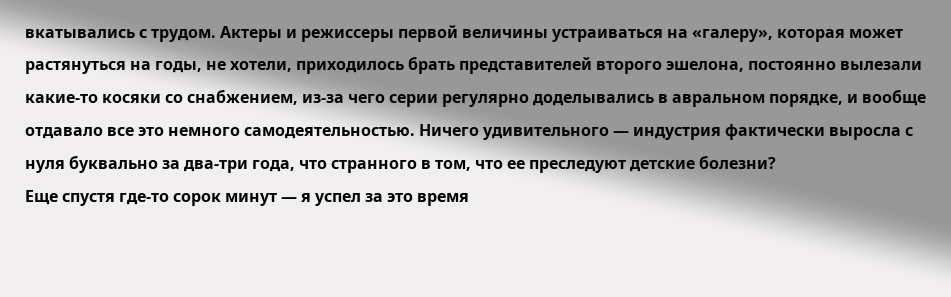вкатывались с трудом. Актеры и режиссеры первой величины устраиваться на «галеру», которая может растянуться на годы, не хотели, приходилось брать представителей второго эшелона, постоянно вылезали какие-то косяки со снабжением, из-за чего серии регулярно доделывались в авральном порядке, и вообще отдавало все это немного самодеятельностью. Ничего удивительного — индустрия фактически выросла с нуля буквально за два-три года, что странного в том, что ее преследуют детские болезни?
Еще спустя где-то сорок минут — я успел за это время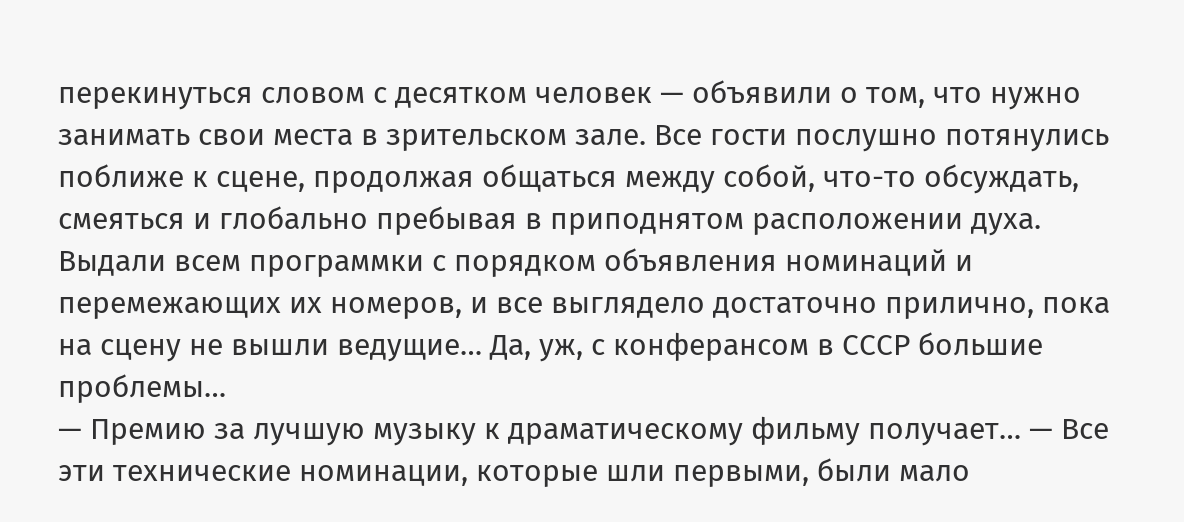перекинуться словом с десятком человек — объявили о том, что нужно занимать свои места в зрительском зале. Все гости послушно потянулись поближе к сцене, продолжая общаться между собой, что-то обсуждать, смеяться и глобально пребывая в приподнятом расположении духа.
Выдали всем программки с порядком объявления номинаций и перемежающих их номеров, и все выглядело достаточно прилично, пока на сцену не вышли ведущие… Да, уж, с конферансом в СССР большие проблемы…
— Премию за лучшую музыку к драматическому фильму получает… — Все эти технические номинации, которые шли первыми, были мало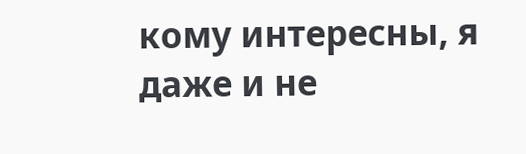кому интересны, я даже и не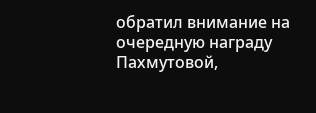обратил внимание на очередную награду Пахмутовой,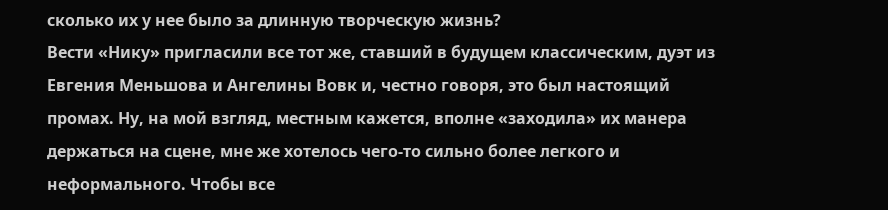сколько их у нее было за длинную творческую жизнь?
Вести «Нику» пригласили все тот же, ставший в будущем классическим, дуэт из Евгения Меньшова и Ангелины Вовк и, честно говоря, это был настоящий промах. Ну, на мой взгляд, местным кажется, вполне «заходила» их манера держаться на сцене, мне же хотелось чего-то сильно более легкого и неформального. Чтобы все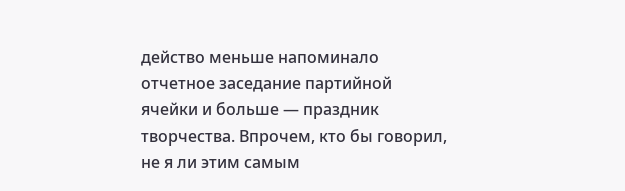действо меньше напоминало отчетное заседание партийной ячейки и больше — праздник творчества. Впрочем, кто бы говорил, не я ли этим самым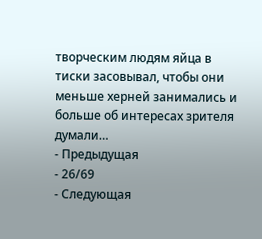творческим людям яйца в тиски засовывал, чтобы они меньше херней занимались и больше об интересах зрителя думали…
- Предыдущая
- 26/69
- Следующая